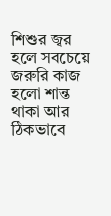শিশুর জ্বর হলে সবচেয়ে জরুরি কাজ হলো শান্ত থাকা আর ঠিকভাবে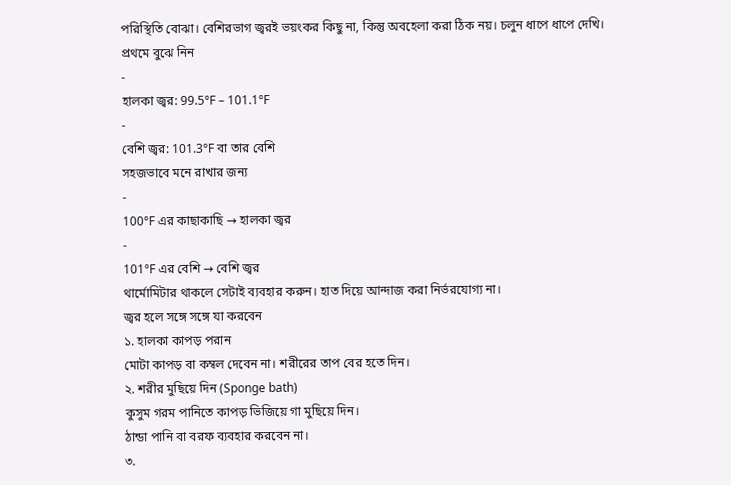পরিস্থিতি বোঝা। বেশিরভাগ জ্বরই ভয়ংকর কিছু না, কিন্তু অবহেলা করা ঠিক নয়। চলুন ধাপে ধাপে দেখি।
প্রথমে বুঝে নিন
-
হালকা জ্বর: 99.5°F – 101.1°F
-
বেশি জ্বর: 101.3°F বা তার বেশি
সহজভাবে মনে রাখার জন্য
-
100°F এর কাছাকাছি → হালকা জ্বর
-
101°F এর বেশি → বেশি জ্বর
থার্মোমিটার থাকলে সেটাই ব্যবহার করুন। হাত দিয়ে আন্দাজ করা নির্ভরযোগ্য না।
জ্বর হলে সঙ্গে সঙ্গে যা করবেন
১. হালকা কাপড় পরান
মোটা কাপড় বা কম্বল দেবেন না। শরীরের তাপ বের হতে দিন।
২. শরীর মুছিয়ে দিন (Sponge bath)
কুসুম গরম পানিতে কাপড় ভিজিয়ে গা মুছিয়ে দিন।
ঠান্ডা পানি বা বরফ ব্যবহার করবেন না।
৩.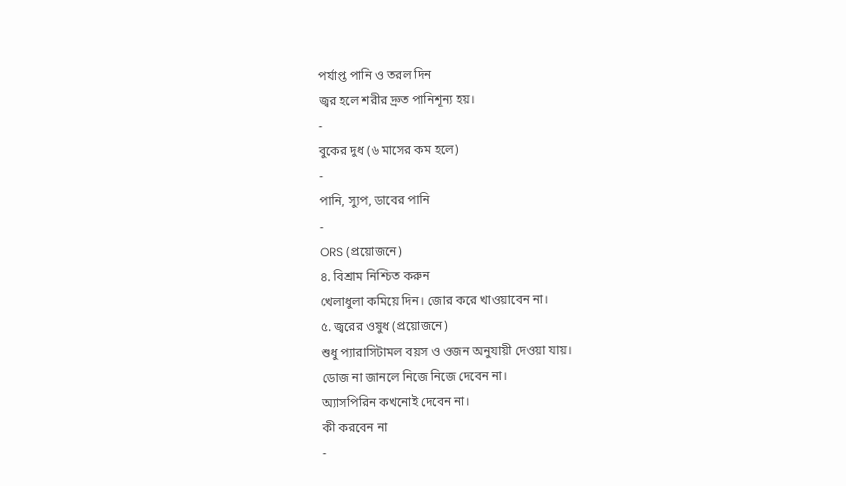পর্যাপ্ত পানি ও তরল দিন
জ্বর হলে শরীর দ্রুত পানিশূন্য হয়।
-
বুকের দুধ (৬ মাসের কম হলে)
-
পানি, স্যুপ, ডাবের পানি
-
ORS (প্রয়োজনে)
৪. বিশ্রাম নিশ্চিত করুন
খেলাধুলা কমিয়ে দিন। জোর করে খাওয়াবেন না।
৫. জ্বরের ওষুধ (প্রয়োজনে)
শুধু প্যারাসিটামল বয়স ও ওজন অনুযায়ী দেওয়া যায়।
ডোজ না জানলে নিজে নিজে দেবেন না।
অ্যাসপিরিন কখনোই দেবেন না।
কী করবেন না
-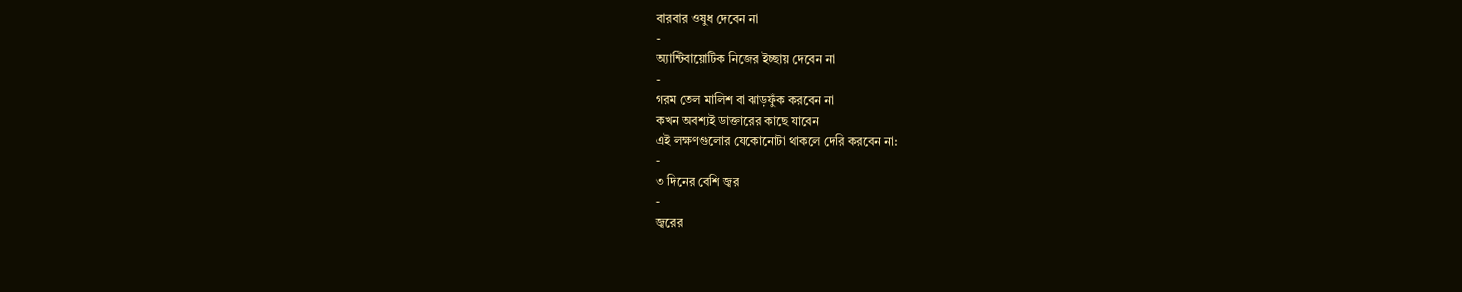বারবার ওষুধ দেবেন না
-
অ্যান্টিবায়োটিক নিজের ইচ্ছায় দেবেন না
-
গরম তেল মালিশ বা ঝাড়ফুঁক করবেন না
কখন অবশ্যই ডাক্তারের কাছে যাবেন
এই লক্ষণগুলোর যেকোনোটা থাকলে দেরি করবেন না:
-
৩ দিনের বেশি জ্বর
-
জ্বরের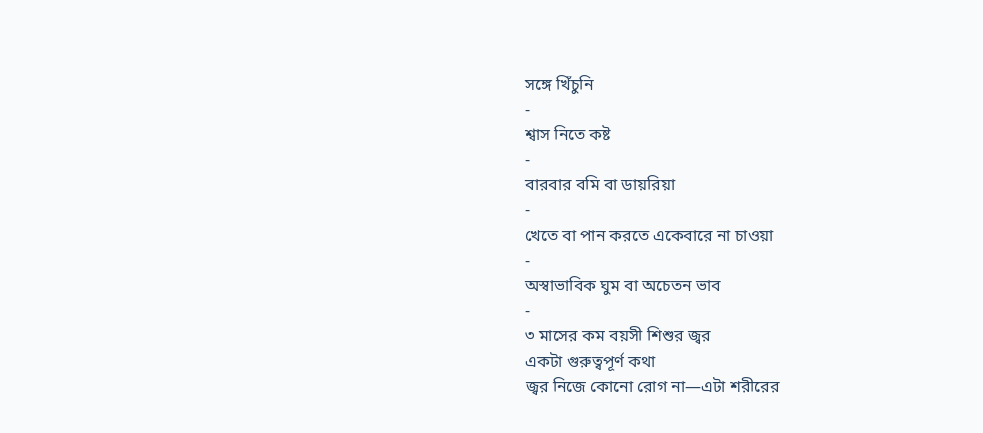সঙ্গে খিঁচুনি
-
শ্বাস নিতে কষ্ট
-
বারবার বমি বা ডায়রিয়া
-
খেতে বা পান করতে একেবারে না চাওয়া
-
অস্বাভাবিক ঘুম বা অচেতন ভাব
-
৩ মাসের কম বয়সী শিশুর জ্বর
একটা গুরুত্বপূর্ণ কথা
জ্বর নিজে কোনো রোগ না—এটা শরীরের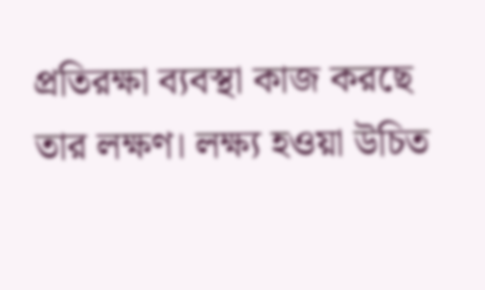প্রতিরক্ষা ব্যবস্থা কাজ করছে তার লক্ষণ। লক্ষ্য হওয়া উচিত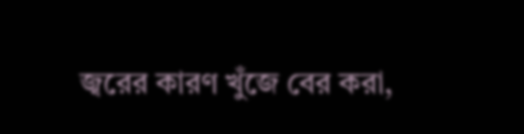জ্বরের কারণ খুঁজে বের করা,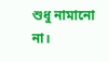শুধু নামানো না।